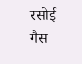रसोई गैस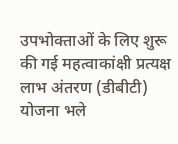उपभोक्ताओं के लिए शुरू की गई महत्वाकांक्षी प्रत्यक्ष लाभ अंतरण (डीबीटी) योजना भले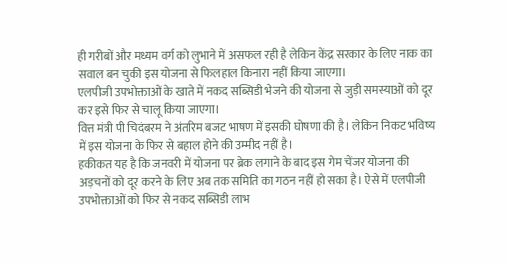ही गरीबों और मध्यम वर्ग को लुभाने में असफल रही है लेकिन केंद्र सरकार के लिए नाक का सवाल बन चुकी इस योजना से फिलहाल किनारा नहीं किया जाएगा।
एलपीजी उपभोक्ताओं के खाते में नकद सब्सिडी भेजने की योजना से जुड़ी समस्याओं को दूर कर इसे फिर से चालू किया जाएगा।
वित्त मंत्री पी चिदंबरम ने अंतरिम बजट भाषण में इसकी घोषणा की है। लेकिन निकट भविष्य में इस योजना के फिर से बहाल होने की उम्मीद नहीं है।
हकीकत यह है कि जनवरी में योजना पर ब्रेक लगाने के बाद इस गेम चेंजर योजना की अड़चनों को दूर करने के लिए अब तक समिति का गठन नहीं हो सका है। ऐसे में एलपीजी उपभोक्ताओं को फिर से नकद सब्सिडी लाभ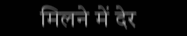मिलने में देर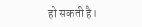हो सकती है।